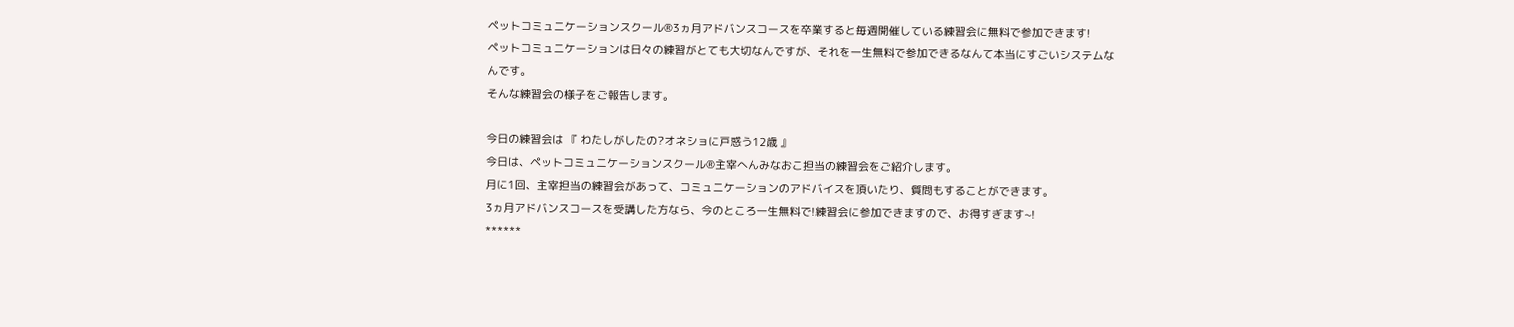ペットコミュニケーションスクール®3ヵ月アドバンスコースを卒業すると毎週開催している練習会に無料で参加できます!
ペットコミュニケーションは日々の練習がとても大切なんですが、それを一生無料で参加できるなんて本当にすごいシステムなんです。
そんな練習会の様子をご報告します。

今日の練習会は 『 わたしがしたの?オネショに戸惑う12歳 』
今日は、ペットコミュニケーションスクール®主宰へんみなおこ担当の練習会をご紹介します。
月に1回、主宰担当の練習会があって、コミュニケーションのアドバイスを頂いたり、質問もすることができます。
3ヵ月アドバンスコースを受講した方なら、今のところ一生無料で!練習会に参加できますので、お得すぎます~!
******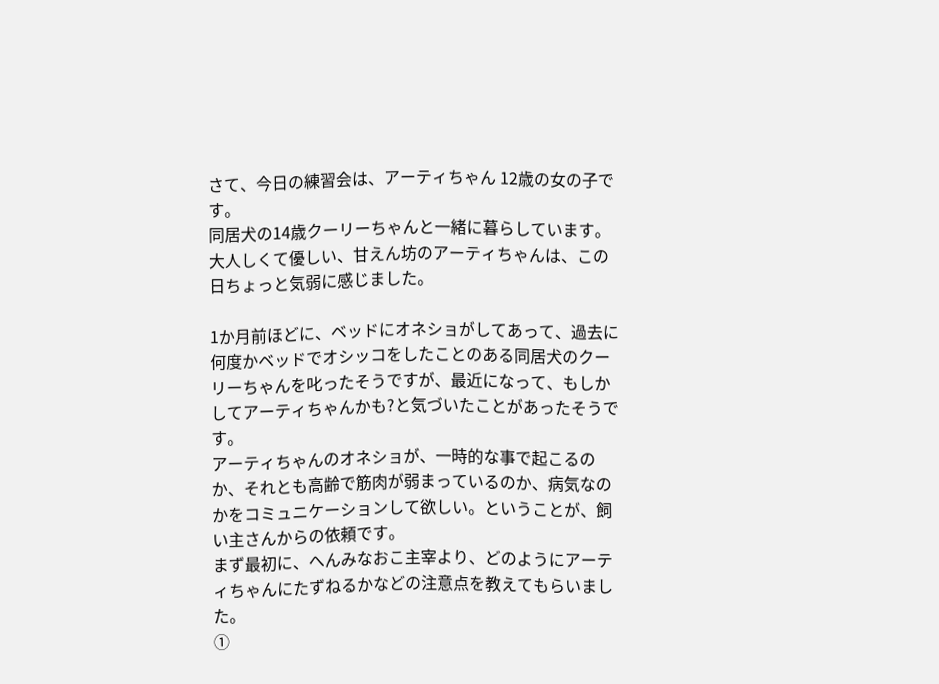さて、今日の練習会は、アーティちゃん 12歳の女の子です。
同居犬の14歳クーリーちゃんと一緒に暮らしています。
大人しくて優しい、甘えん坊のアーティちゃんは、この日ちょっと気弱に感じました。

1か月前ほどに、ベッドにオネショがしてあって、過去に何度かベッドでオシッコをしたことのある同居犬のクーリーちゃんを叱ったそうですが、最近になって、もしかしてアーティちゃんかも?と気づいたことがあったそうです。
アーティちゃんのオネショが、一時的な事で起こるのか、それとも高齢で筋肉が弱まっているのか、病気なのかをコミュニケーションして欲しい。ということが、飼い主さんからの依頼です。
まず最初に、へんみなおこ主宰より、どのようにアーティちゃんにたずねるかなどの注意点を教えてもらいました。
①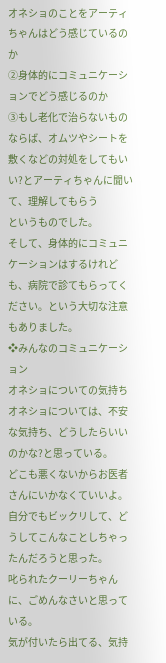オネショのことをアーティちゃんはどう感じているのか
②身体的にコミュニケーションでどう感じるのか
③もし老化で治らないものならば、オムツやシートを敷くなどの対処をしてもいい?とアーティちゃんに聞いて、理解してもらう
というものでした。
そして、身体的にコミュニケーションはするけれども、病院で診てもらってください。という大切な注意もありました。
❖みんなのコミュニケーション
オネショについての気持ち
オネショについては、不安な気持ち、どうしたらいいのかな?と思っている。
どこも悪くないからお医者さんにいかなくていいよ。
自分でもビックリして、どうしてこんなことしちゃったんだろうと思った。
叱られたクーリーちゃんに、ごめんなさいと思っている。
気が付いたら出てる、気持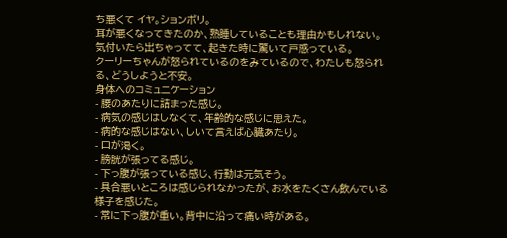ち悪くて イヤ。ションボリ。
耳が悪くなってきたのか、熟睡していることも理由かもしれない。
気付いたら出ちゃってて、起きた時に驚いて戸惑っている。
クーリーちゃんが怒られているのをみているので、わたしも怒られる、どうしようと不安。
身体へのコミュニケーション
- 腰のあたりに詰まった感じ。
- 病気の感じはしなくて、年齢的な感じに思えた。
- 病的な感じはない、しいて言えば心臓あたり。
- 口が渇く。
- 膀胱が張ってる感じ。
- 下っ腹が張っている感じ、行動は元気そう。
- 具合悪いところは感じられなかったが、お水をたくさん飲んでいる様子を感じた。
- 常に下っ腹が重い。背中に沿って痛い時がある。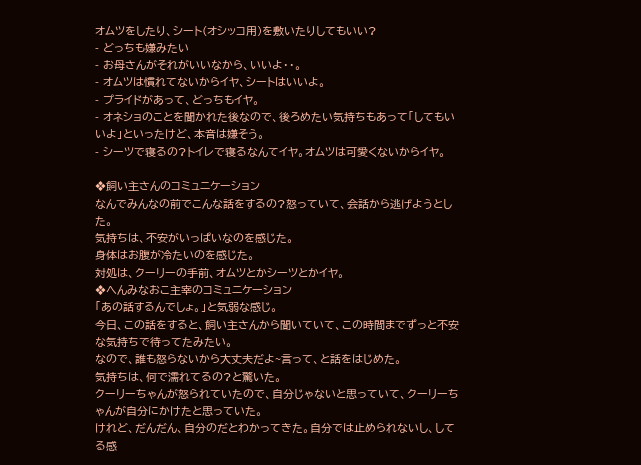オムツをしたり、シート(オシッコ用)を敷いたりしてもいい?
- どっちも嫌みたい
- お母さんがそれがいいなから、いいよ・・。
- オムツは慣れてないからイヤ、シートはいいよ。
- プライドがあって、どっちもイヤ。
- オネショのことを聞かれた後なので、後ろめたい気持ちもあって「してもいいよ」といったけど、本音は嫌そう。
- シーツで寝るの?トイレで寝るなんてイヤ。オムツは可愛くないからイヤ。

❖飼い主さんのコミュニケーション
なんでみんなの前でこんな話をするの?怒っていて、会話から逃げようとした。
気持ちは、不安がいっぱいなのを感じた。
身体はお腹が冷たいのを感じた。
対処は、クーリーの手前、オムツとかシーツとかイヤ。
❖へんみなおこ主宰のコミュニケーション
「あの話するんでしょ。」と気弱な感じ。
今日、この話をすると、飼い主さんから聞いていて、この時間までずっと不安な気持ちで待ってたみたい。
なので、誰も怒らないから大丈夫だよ~言って、と話をはじめた。
気持ちは、何で濡れてるの?と驚いた。
クーリーちゃんが怒られていたので、自分じゃないと思っていて、クーリーちゃんが自分にかけたと思っていた。
けれど、だんだん、自分のだとわかってきた。自分では止められないし、してる感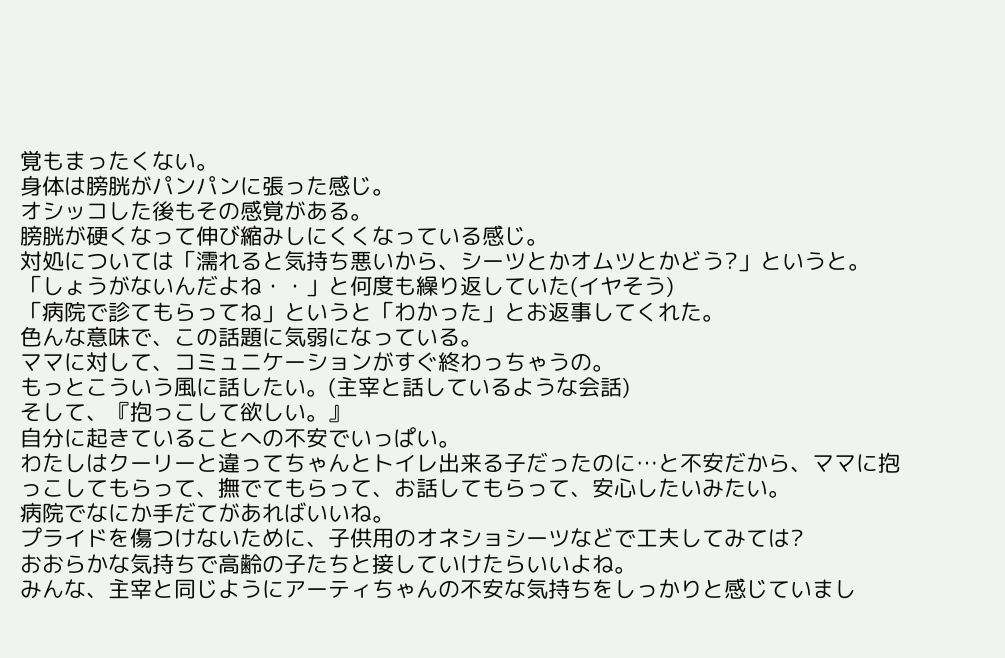覚もまったくない。
身体は膀胱がパンパンに張った感じ。
オシッコした後もその感覚がある。
膀胱が硬くなって伸び縮みしにくくなっている感じ。
対処については「濡れると気持ち悪いから、シーツとかオムツとかどう?」というと。
「しょうがないんだよね・・」と何度も繰り返していた(イヤそう)
「病院で診てもらってね」というと「わかった」とお返事してくれた。
色んな意味で、この話題に気弱になっている。
ママに対して、コミュニケーションがすぐ終わっちゃうの。
もっとこういう風に話したい。(主宰と話しているような会話)
そして、『抱っこして欲しい。』
自分に起きていることへの不安でいっぱい。
わたしはクーリーと違ってちゃんとトイレ出来る子だったのに…と不安だから、ママに抱っこしてもらって、撫でてもらって、お話してもらって、安心したいみたい。
病院でなにか手だてがあればいいね。
プライドを傷つけないために、子供用のオネショシーツなどで工夫してみては?
おおらかな気持ちで高齢の子たちと接していけたらいいよね。
みんな、主宰と同じようにアーティちゃんの不安な気持ちをしっかりと感じていまし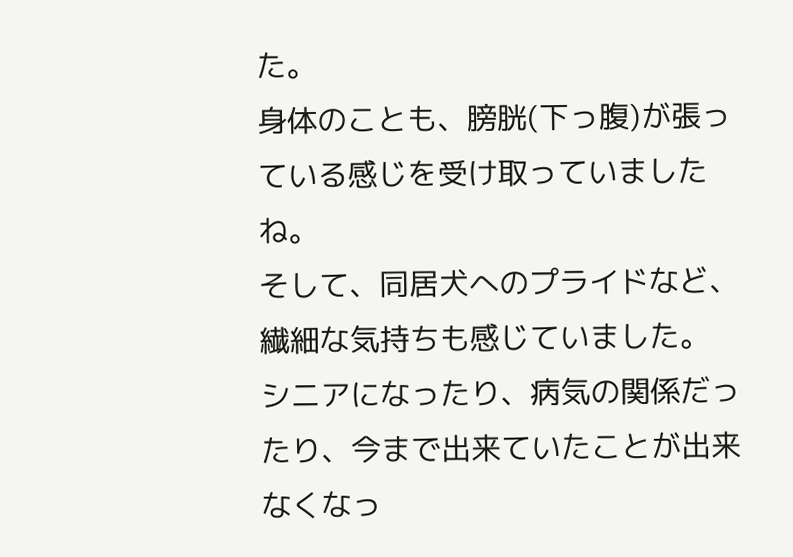た。
身体のことも、膀胱(下っ腹)が張っている感じを受け取っていましたね。
そして、同居犬へのプライドなど、繊細な気持ちも感じていました。
シニアになったり、病気の関係だったり、今まで出来ていたことが出来なくなっ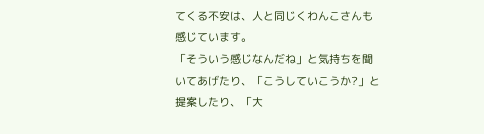てくる不安は、人と同じくわんこさんも感じています。
「そういう感じなんだね」と気持ちを聞いてあげたり、「こうしていこうか?」と提案したり、「大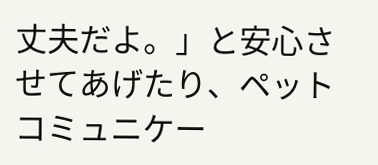丈夫だよ。」と安心させてあげたり、ペットコミュニケー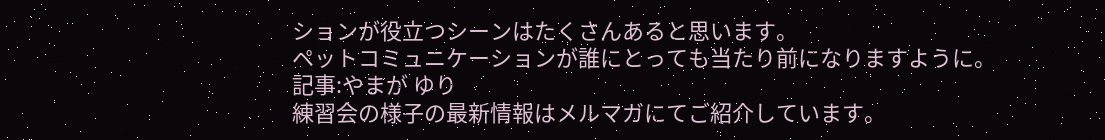ションが役立つシーンはたくさんあると思います。
ペットコミュニケーションが誰にとっても当たり前になりますように。
記事:やまが ゆり
練習会の様子の最新情報はメルマガにてご紹介しています。